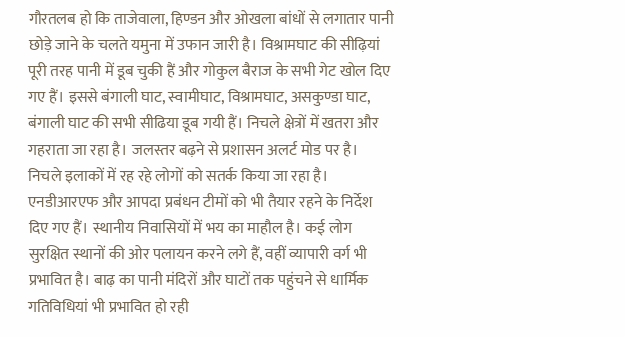गौरतलब हो कि ताजेवाला, हिण्डन और ओखला बांधों से लगातार पानी छोड़े जाने के चलते यमुना में उफान जारी है। विश्रामघाट की सीढ़ियां पूरी तरह पानी में डूब चुकी हैं और गोकुल बैराज के सभी गेट खोल दिए गए हैं। इससे बंगाली घाट, स्वामीघाट, विश्रामघाट, असकुण्डा घाट, बंगाली घाट की सभी सीढिया डूब गयी हैं। निचले क्षेत्रों में खतरा और गहराता जा रहा है। जलस्तर बढ़ने से प्रशासन अलर्ट मोड पर है। निचले इलाकों में रह रहे लोगों को सतर्क किया जा रहा है। एनडीआरएफ और आपदा प्रबंधन टीमों को भी तैयार रहने के निर्देश दिए गए हैं। स्थानीय निवासियों में भय का माहौल है। कई लोग सुरक्षित स्थानों की ओर पलायन करने लगे हैं, वहीं व्यापारी वर्ग भी प्रभावित है। बाढ़ का पानी मंदिरों और घाटों तक पहुंचने से धार्मिक गतिविधियां भी प्रभावित हो रही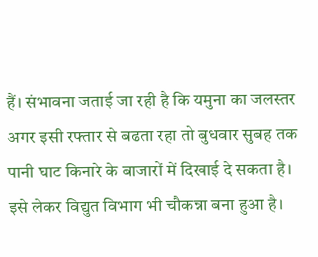हैं। संभावना जताई जा रही है कि यमुना का जलस्तर अगर इसी रफ्तार से बढता रहा तो बुधवार सुबह तक पानी घाट किनारे के बाजारों में दिखाई दे सकता है। इसे लेकर विद्युत विभाग भी चौकन्ना बना हुआ है।